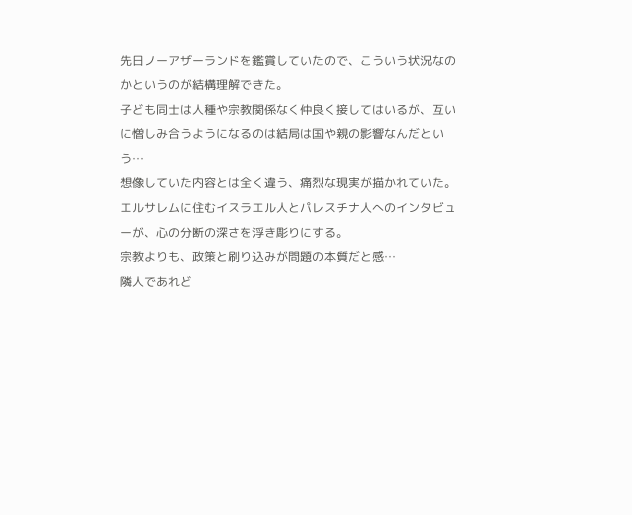先日ノーアザーランドを鑑賞していたので、こういう状況なのかというのが結構理解できた。
子ども同士は人種や宗教関係なく仲良く接してはいるが、互いに憎しみ合うようになるのは結局は国や親の影響なんだという…
想像していた内容とは全く違う、痛烈な現実が描かれていた。
エルサレムに住むイスラエル人とパレスチナ人へのインタビューが、心の分断の深さを浮き彫りにする。
宗教よりも、政策と刷り込みが問題の本質だと感…
隣人であれど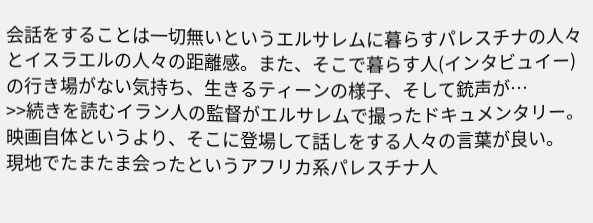会話をすることは一切無いというエルサレムに暮らすパレスチナの人々とイスラエルの人々の距離感。また、そこで暮らす人(インタビュイー)の行き場がない気持ち、生きるティーンの様子、そして銃声が…
>>続きを読むイラン人の監督がエルサレムで撮ったドキュメンタリー。
映画自体というより、そこに登場して話しをする人々の言葉が良い。
現地でたまたま会ったというアフリカ系パレスチナ人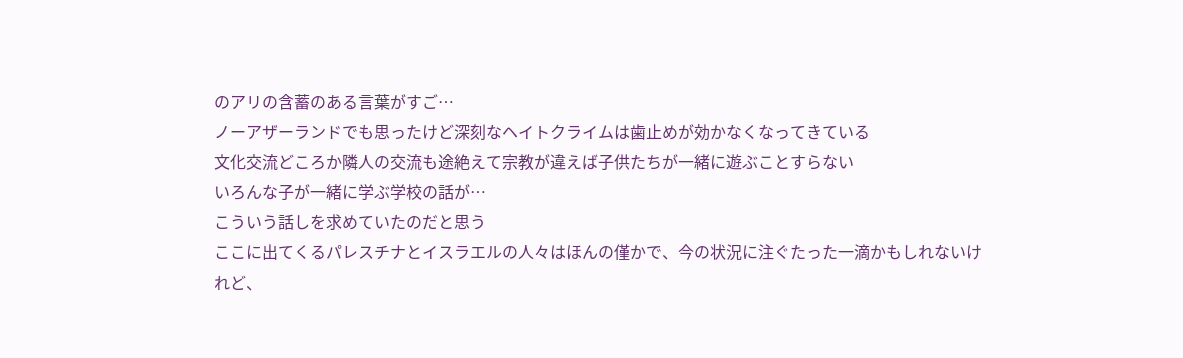のアリの含蓄のある言葉がすご…
ノーアザーランドでも思ったけど深刻なヘイトクライムは歯止めが効かなくなってきている
文化交流どころか隣人の交流も途絶えて宗教が違えば子供たちが一緒に遊ぶことすらない
いろんな子が一緒に学ぶ学校の話が…
こういう話しを求めていたのだと思う
ここに出てくるパレスチナとイスラエルの人々はほんの僅かで、今の状況に注ぐたった一滴かもしれないけれど、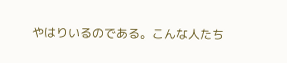やはりいるのである。こんな人たち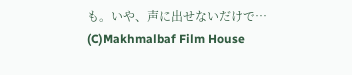も。いや、声に出せないだけで…
(C)Makhmalbaf Film House